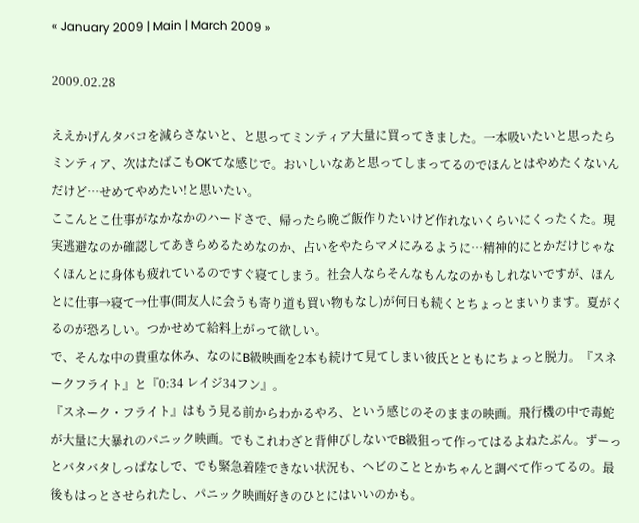« January 2009 | Main | March 2009 »

2009.02.28

ええかげんタバコを減らさないと、と思ってミンティア大量に買ってきました。一本吸いたいと思ったらミンティア、次はたばこもOKてな感じで。おいしいなあと思ってしまってるのでほんとはやめたくないんだけど…せめてやめたい!と思いたい。
ここんとこ仕事がなかなかのハードさで、帰ったら晩ご飯作りたいけど作れないくらいにくったくた。現実逃避なのか確認してあきらめるためなのか、占いをやたらマメにみるように…精神的にとかだけじゃなくほんとに身体も疲れているのですぐ寝てしまう。社会人ならそんなもんなのかもしれないですが、ほんとに仕事→寝て→仕事(間友人に会うも寄り道も買い物もなし)が何日も続くとちょっとまいります。夏がくるのが恐ろしい。つかせめて給料上がって欲しい。
で、そんな中の貴重な休み、なのにB級映画を2本も続けて見てしまい彼氏とともにちょっと脱力。『スネークフライト』と『0:34 レイジ34フン』。
『スネーク・フライト』はもう見る前からわかるやろ、という感じのそのままの映画。飛行機の中で毒蛇が大量に大暴れのパニック映画。でもこれわざと背伸びしないでB級狙って作ってはるよねたぶん。ずーっとバタバタしっぱなしで、でも緊急着陸できない状況も、ヘビのこととかちゃんと調べて作ってるの。最後もはっとさせられたし、パニック映画好きのひとにはいいのかも。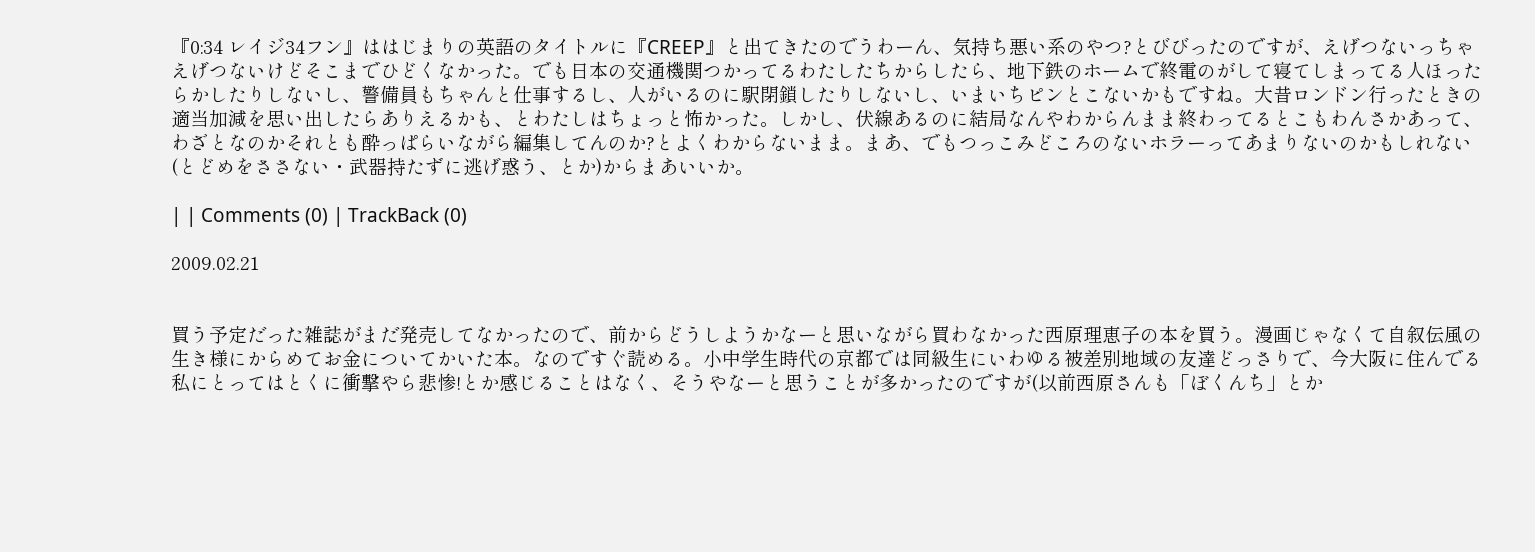『0:34 レイジ34フン』ははじまりの英語のタイトルに『CREEP』と出てきたのでうわーん、気持ち悪い系のやつ?とびびったのですが、えげつないっちゃえげつないけどそこまでひどくなかった。でも日本の交通機関つかってるわたしたちからしたら、地下鉄のホームで終電のがして寝てしまってる人ほったらかしたりしないし、警備員もちゃんと仕事するし、人がいるのに駅閉鎖したりしないし、いまいちピンとこないかもですね。大昔ロンドン行ったときの適当加減を思い出したらありえるかも、とわたしはちょっと怖かった。しかし、伏線あるのに結局なんやわからんまま終わってるとこもわんさかあって、わざとなのかそれとも酔っぱらいながら編集してんのか?とよくわからないまま。まあ、でもつっこみどころのないホラーってあまりないのかもしれない(とどめをささない・武器持たずに逃げ惑う、とか)からまあいいか。

| | Comments (0) | TrackBack (0)

2009.02.21


買う予定だった雑誌がまだ発売してなかったので、前からどうしようかなーと思いながら買わなかった西原理恵子の本を買う。漫画じゃなくて自叙伝風の生き様にからめてお金についてかいた本。なのですぐ読める。小中学生時代の京都では同級生にいわゆる被差別地域の友達どっさりで、今大阪に住んでる私にとってはとくに衝撃やら悲惨!とか感じることはなく、そうやなーと思うことが多かったのですが(以前西原さんも「ぼくんち」とか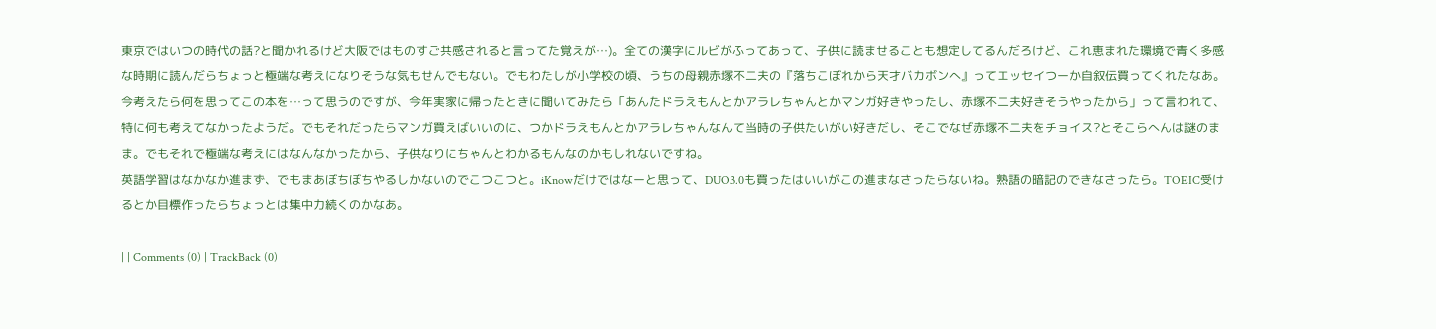東京ではいつの時代の話?と聞かれるけど大阪ではものすご共感されると言ってた覚えが…)。全ての漢字にルビがふってあって、子供に読ませることも想定してるんだろけど、これ恵まれた環境で青く多感な時期に読んだらちょっと極端な考えになりそうな気もせんでもない。でもわたしが小学校の頃、うちの母親赤塚不二夫の『落ちこぼれから天才バカボンへ』ってエッセイつーか自叙伝買ってくれたなあ。今考えたら何を思ってこの本を…って思うのですが、今年実家に帰ったときに聞いてみたら「あんたドラえもんとかアラレちゃんとかマンガ好きやったし、赤塚不二夫好きそうやったから」って言われて、特に何も考えてなかったようだ。でもそれだったらマンガ買えばいいのに、つかドラえもんとかアラレちゃんなんて当時の子供たいがい好きだし、そこでなぜ赤塚不二夫をチョイス?とそこらへんは謎のまま。でもそれで極端な考えにはなんなかったから、子供なりにちゃんとわかるもんなのかもしれないですね。
英語学習はなかなか進まず、でもまあぼちぼちやるしかないのでこつこつと。iKnowだけではなーと思って、DUO3.0も買ったはいいがこの進まなさったらないね。熟語の暗記のできなさったら。TOEIC受けるとか目標作ったらちょっとは集中力続くのかなあ。

| | Comments (0) | TrackBack (0)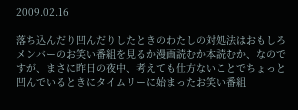2009.02.16

落ち込んだり凹んだりしたときのわたしの対処法はおもしろメンバーのお笑い番組を見るか漫画読むか本読むか、なのですが、まさに昨日の夜中、考えても仕方ないことでちょっと凹んでいるときにタイムリーに始まったお笑い番組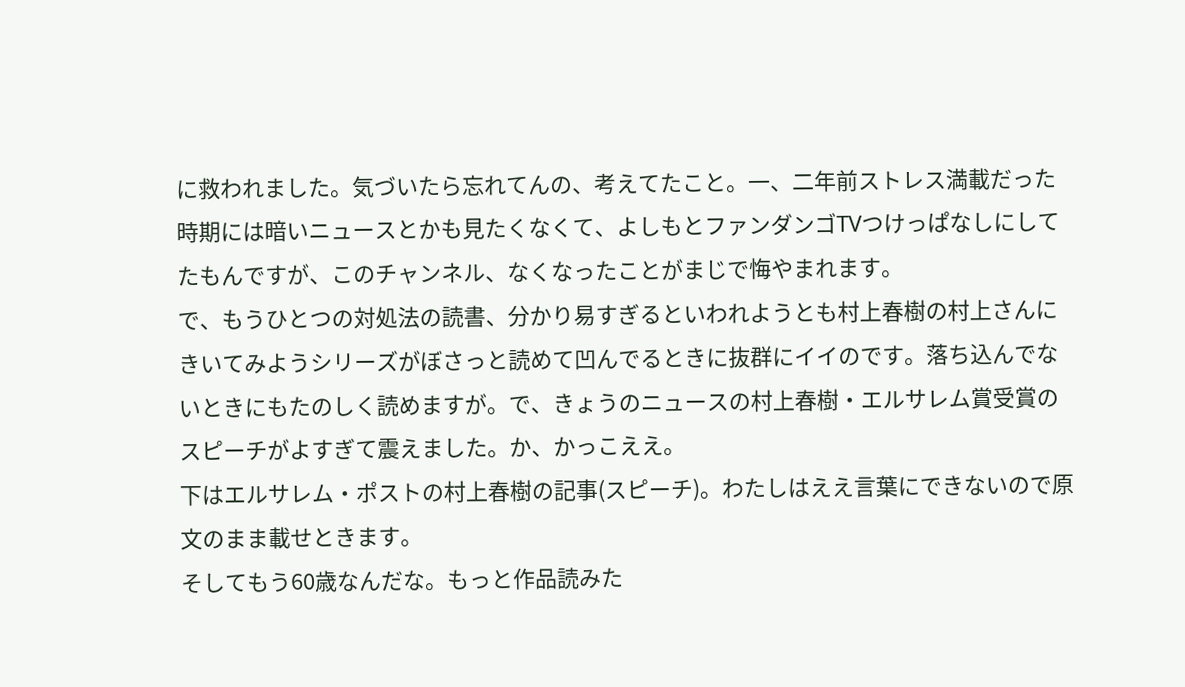に救われました。気づいたら忘れてんの、考えてたこと。一、二年前ストレス満載だった時期には暗いニュースとかも見たくなくて、よしもとファンダンゴTVつけっぱなしにしてたもんですが、このチャンネル、なくなったことがまじで悔やまれます。
で、もうひとつの対処法の読書、分かり易すぎるといわれようとも村上春樹の村上さんにきいてみようシリーズがぼさっと読めて凹んでるときに抜群にイイのです。落ち込んでないときにもたのしく読めますが。で、きょうのニュースの村上春樹・エルサレム賞受賞のスピーチがよすぎて震えました。か、かっこええ。
下はエルサレム・ポストの村上春樹の記事(スピーチ)。わたしはええ言葉にできないので原文のまま載せときます。
そしてもう60歳なんだな。もっと作品読みた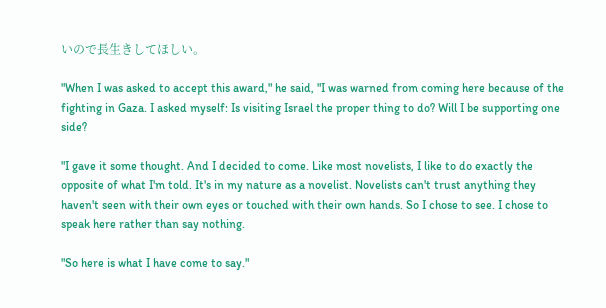いので長生きしてほしい。

"When I was asked to accept this award," he said, "I was warned from coming here because of the fighting in Gaza. I asked myself: Is visiting Israel the proper thing to do? Will I be supporting one side?

"I gave it some thought. And I decided to come. Like most novelists, I like to do exactly the opposite of what I'm told. It's in my nature as a novelist. Novelists can't trust anything they haven't seen with their own eyes or touched with their own hands. So I chose to see. I chose to speak here rather than say nothing.

"So here is what I have come to say."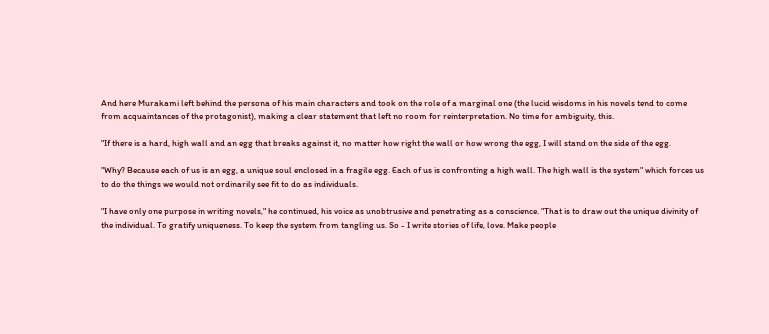And here Murakami left behind the persona of his main characters and took on the role of a marginal one (the lucid wisdoms in his novels tend to come from acquaintances of the protagonist), making a clear statement that left no room for reinterpretation. No time for ambiguity, this.

"If there is a hard, high wall and an egg that breaks against it, no matter how right the wall or how wrong the egg, I will stand on the side of the egg.

"Why? Because each of us is an egg, a unique soul enclosed in a fragile egg. Each of us is confronting a high wall. The high wall is the system" which forces us to do the things we would not ordinarily see fit to do as individuals.

"I have only one purpose in writing novels," he continued, his voice as unobtrusive and penetrating as a conscience. "That is to draw out the unique divinity of the individual. To gratify uniqueness. To keep the system from tangling us. So - I write stories of life, love. Make people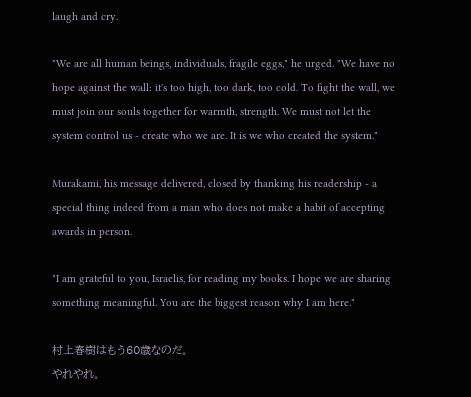laugh and cry.

"We are all human beings, individuals, fragile eggs," he urged. "We have no hope against the wall: it's too high, too dark, too cold. To fight the wall, we must join our souls together for warmth, strength. We must not let the system control us - create who we are. It is we who created the system."

Murakami, his message delivered, closed by thanking his readership - a special thing indeed from a man who does not make a habit of accepting awards in person.

"I am grateful to you, Israelis, for reading my books. I hope we are sharing something meaningful. You are the biggest reason why I am here."

村上春樹はもう60歳なのだ。
やれやれ。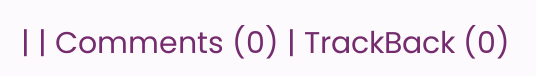| | Comments (0) | TrackBack (0)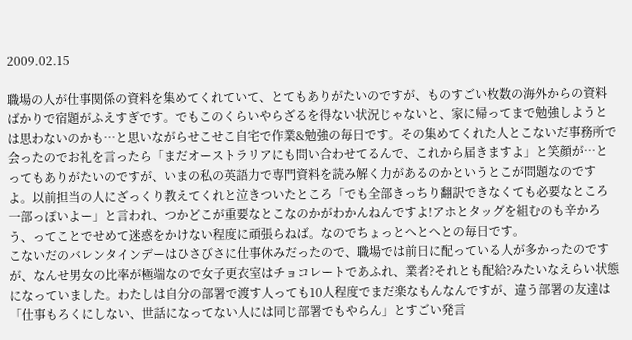2009.02.15

職場の人が仕事関係の資料を集めてくれていて、とてもありがたいのですが、ものすごい枚数の海外からの資料ばかりで宿題がふえすぎです。でもこのくらいやらざるを得ない状況じゃないと、家に帰ってまで勉強しようとは思わないのかも…と思いながらせこせこ自宅で作業&勉強の毎日です。その集めてくれた人とこないだ事務所で会ったのでお礼を言ったら「まだオーストラリアにも問い合わせてるんで、これから届きますよ」と笑顔が…とってもありがたいのですが、いまの私の英語力で専門資料を読み解く力があるのかというとこが問題なのですよ。以前担当の人にざっくり教えてくれと泣きついたところ「でも全部きっちり翻訳できなくても必要なところ一部っぽいよー」と言われ、つかどこが重要なとこなのかがわかんねんですよ!アホとタッグを組むのも辛かろう、ってことでせめて迷惑をかけない程度に頑張らねば。なのでちょっとへとへとの毎日です。
こないだのバレンタインデーはひさびさに仕事休みだったので、職場では前日に配っている人が多かったのですが、なんせ男女の比率が極端なので女子更衣室はチョコレートであふれ、業者?それとも配給?みたいなえらい状態になっていました。わたしは自分の部署で渡す人っても10人程度でまだ楽なもんなんですが、違う部署の友達は「仕事もろくにしない、世話になってない人には同じ部署でもやらん」とすごい発言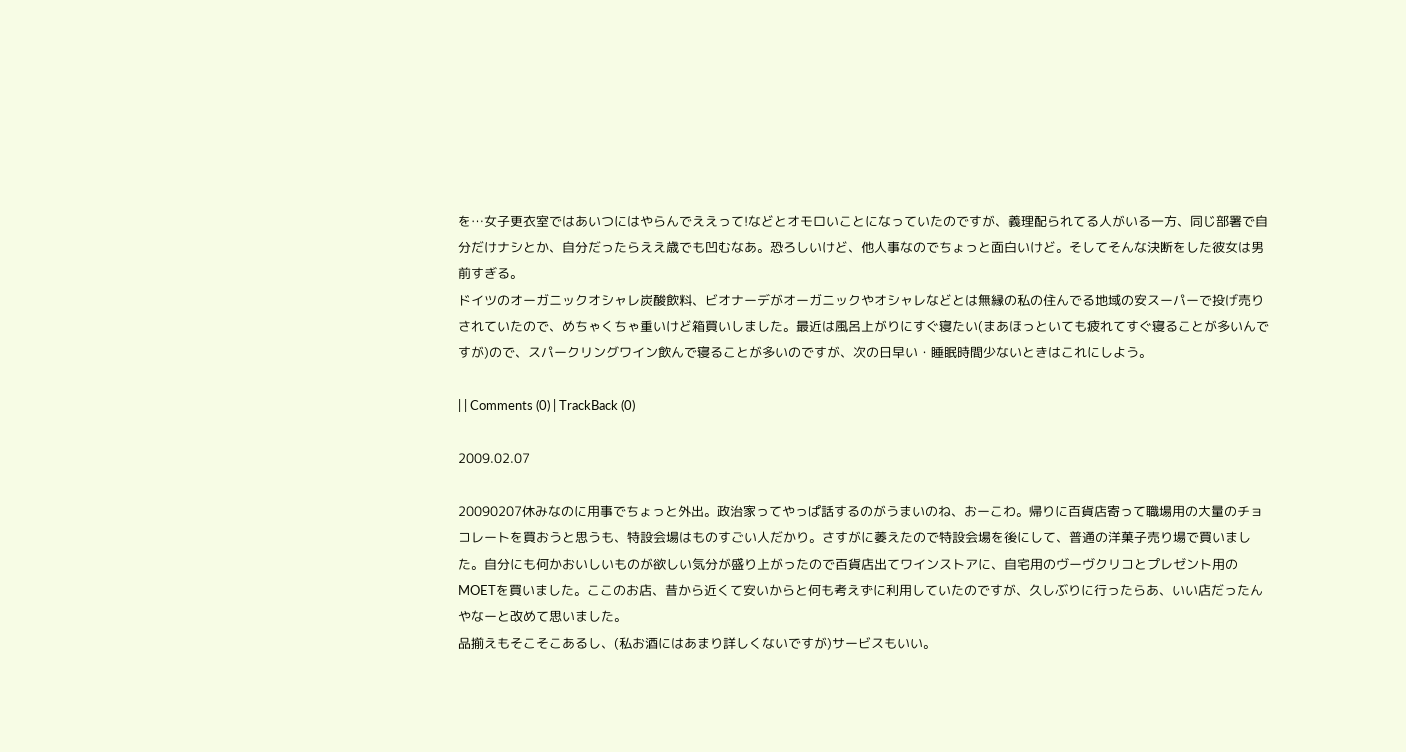を…女子更衣室ではあいつにはやらんでええって!などとオモロいことになっていたのですが、義理配られてる人がいる一方、同じ部署で自分だけナシとか、自分だったらええ歳でも凹むなあ。恐ろしいけど、他人事なのでちょっと面白いけど。そしてそんな決断をした彼女は男前すぎる。
ドイツのオーガニックオシャレ炭酸飲料、ビオナーデがオーガニックやオシャレなどとは無縁の私の住んでる地域の安スーパーで投げ売りされていたので、めちゃくちゃ重いけど箱買いしました。最近は風呂上がりにすぐ寝たい(まあほっといても疲れてすぐ寝ることが多いんですが)ので、スパークリングワイン飲んで寝ることが多いのですが、次の日早い・睡眠時間少ないときはこれにしよう。

| | Comments (0) | TrackBack (0)

2009.02.07

20090207休みなのに用事でちょっと外出。政治家ってやっぱ話するのがうまいのね、おーこわ。帰りに百貨店寄って職場用の大量のチョコレートを買おうと思うも、特設会場はものすごい人だかり。さすがに萎えたので特設会場を後にして、普通の洋菓子売り場で買いました。自分にも何かおいしいものが欲しい気分が盛り上がったので百貨店出てワインストアに、自宅用のヴーヴクリコとプレゼント用のMOETを買いました。ここのお店、昔から近くて安いからと何も考えずに利用していたのですが、久しぶりに行ったらあ、いい店だったんやなーと改めて思いました。
品揃えもそこそこあるし、(私お酒にはあまり詳しくないですが)サービスもいい。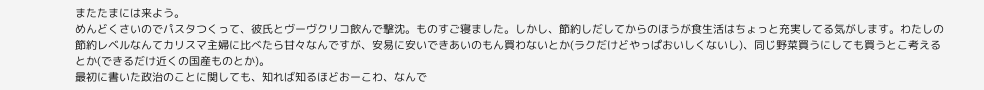またたまには来よう。
めんどくさいのでパスタつくって、彼氏とヴーヴクリコ飲んで撃沈。ものすご寝ました。しかし、節約しだしてからのほうが食生活はちょっと充実してる気がします。わたしの節約レベルなんてカリスマ主婦に比べたら甘々なんですが、安易に安いできあいのもん買わないとか(ラクだけどやっぱおいしくないし)、同じ野菜買うにしても買うとこ考えるとか(できるだけ近くの国産ものとか)。
最初に書いた政治のことに関しても、知れば知るほどおーこわ、なんで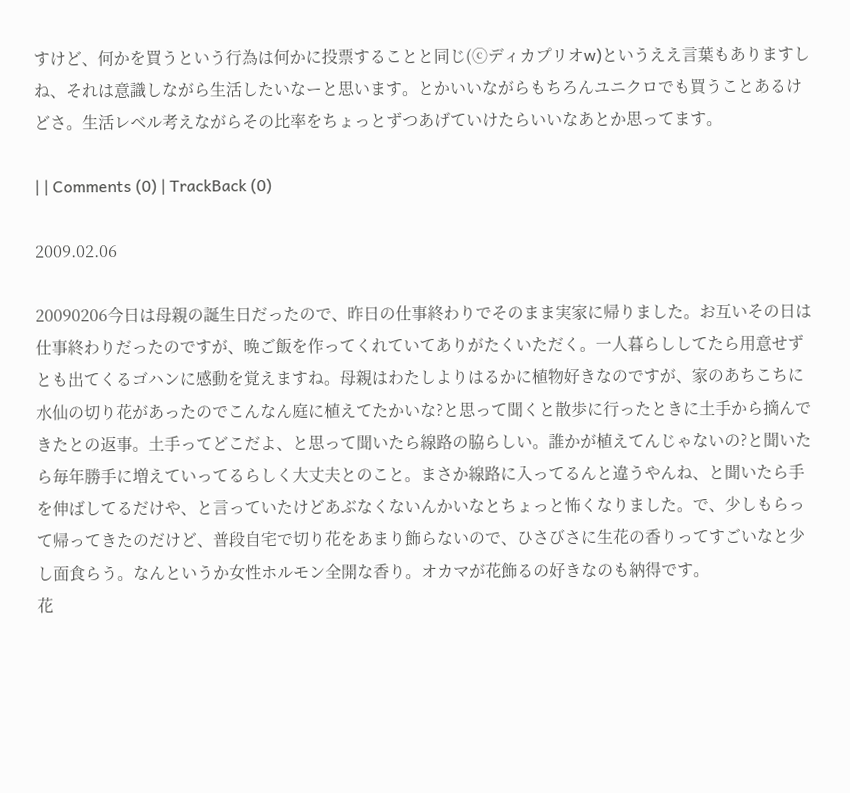すけど、何かを買うという行為は何かに投票することと同じ(ⓒディカプリオw)というええ言葉もありますしね、それは意識しながら生活したいなーと思います。とかいいながらもちろんユニクロでも買うことあるけどさ。生活レベル考えながらその比率をちょっとずつあげていけたらいいなあとか思ってます。

| | Comments (0) | TrackBack (0)

2009.02.06

20090206今日は母親の誕生日だったので、昨日の仕事終わりでそのまま実家に帰りました。お互いその日は仕事終わりだったのですが、晩ご飯を作ってくれていてありがたくいただく。一人暮らししてたら用意せずとも出てくるゴハンに感動を覚えますね。母親はわたしよりはるかに植物好きなのですが、家のあちこちに水仙の切り花があったのでこんなん庭に植えてたかいな?と思って聞くと散歩に行ったときに土手から摘んできたとの返事。土手ってどこだよ、と思って聞いたら線路の脇らしい。誰かが植えてんじゃないの?と聞いたら毎年勝手に増えていってるらしく大丈夫とのこと。まさか線路に入ってるんと違うやんね、と聞いたら手を伸ばしてるだけや、と言っていたけどあぶなくないんかいなとちょっと怖くなりました。で、少しもらって帰ってきたのだけど、普段自宅で切り花をあまり飾らないので、ひさびさに生花の香りってすごいなと少し面食らう。なんというか女性ホルモン全開な香り。オカマが花飾るの好きなのも納得です。
花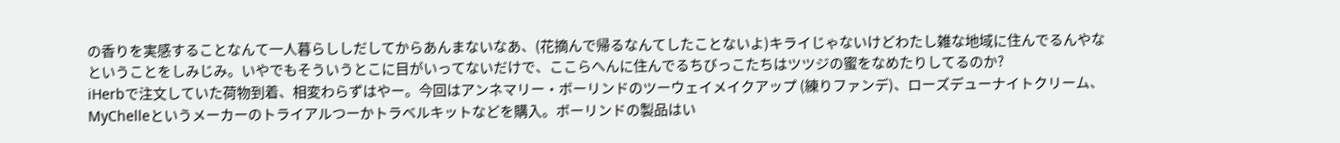の香りを実感することなんて一人暮らししだしてからあんまないなあ、(花摘んで帰るなんてしたことないよ)キライじゃないけどわたし雑な地域に住んでるんやなということをしみじみ。いやでもそういうとこに目がいってないだけで、ここらへんに住んでるちびっこたちはツツジの蜜をなめたりしてるのか?
iHerbで注文していた荷物到着、相変わらずはやー。今回はアンネマリー・ボーリンドのツーウェイメイクアップ (練りファンデ)、ローズデューナイトクリーム、MyChelleというメーカーのトライアルつーかトラベルキットなどを購入。ボーリンドの製品はい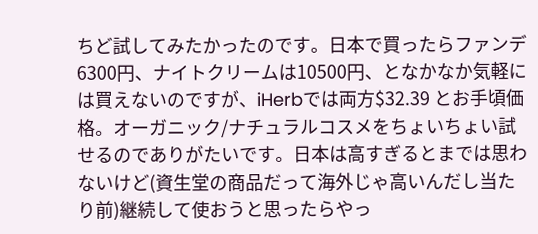ちど試してみたかったのです。日本で買ったらファンデ6300円、ナイトクリームは10500円、となかなか気軽には買えないのですが、iHerbでは両方$32.39 とお手頃価格。オーガニック/ナチュラルコスメをちょいちょい試せるのでありがたいです。日本は高すぎるとまでは思わないけど(資生堂の商品だって海外じゃ高いんだし当たり前)継続して使おうと思ったらやっ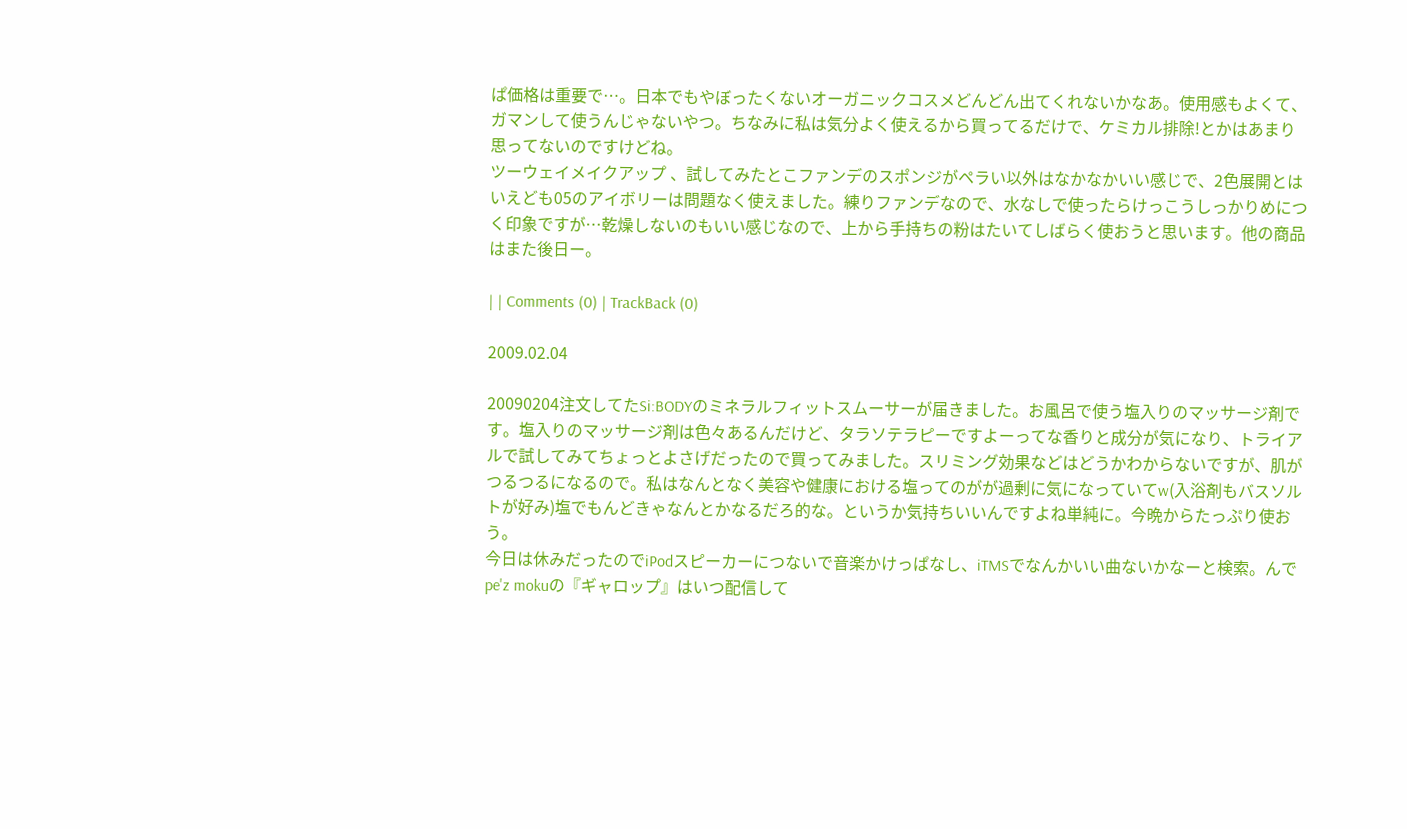ぱ価格は重要で…。日本でもやぼったくないオーガニックコスメどんどん出てくれないかなあ。使用感もよくて、ガマンして使うんじゃないやつ。ちなみに私は気分よく使えるから買ってるだけで、ケミカル排除!とかはあまり思ってないのですけどね。
ツーウェイメイクアップ 、試してみたとこファンデのスポンジがペラい以外はなかなかいい感じで、2色展開とはいえども05のアイボリーは問題なく使えました。練りファンデなので、水なしで使ったらけっこうしっかりめにつく印象ですが…乾燥しないのもいい感じなので、上から手持ちの粉はたいてしばらく使おうと思います。他の商品はまた後日ー。

| | Comments (0) | TrackBack (0)

2009.02.04

20090204注文してたSi:BODYのミネラルフィットスムーサーが届きました。お風呂で使う塩入りのマッサージ剤です。塩入りのマッサージ剤は色々あるんだけど、タラソテラピーですよーってな香りと成分が気になり、トライアルで試してみてちょっとよさげだったので買ってみました。スリミング効果などはどうかわからないですが、肌がつるつるになるので。私はなんとなく美容や健康における塩ってのがが過剰に気になっていてw(入浴剤もバスソルトが好み)塩でもんどきゃなんとかなるだろ的な。というか気持ちいいんですよね単純に。今晩からたっぷり使おう。
今日は休みだったのでiPodスピーカーにつないで音楽かけっぱなし、iTMSでなんかいい曲ないかなーと検索。んでpe'z mokuの『ギャロップ』はいつ配信して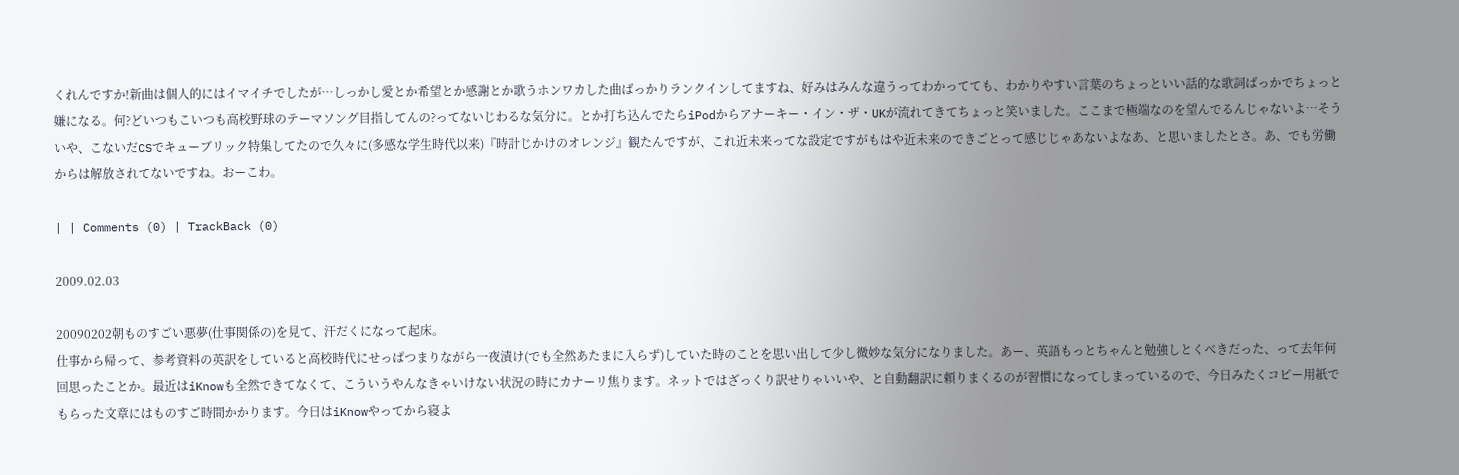くれんですか!新曲は個人的にはイマイチでしたが…しっかし愛とか希望とか感謝とか歌うホンワカした曲ばっかりランクインしてますね、好みはみんな違うってわかってても、わかりやすい言葉のちょっといい話的な歌詞ばっかでちょっと嫌になる。何?どいつもこいつも高校野球のテーマソング目指してんの?ってないじわるな気分に。とか打ち込んでたらiPodからアナーキー・イン・ザ・UKが流れてきてちょっと笑いました。ここまで極端なのを望んでるんじゃないよ…そういや、こないだCSでキューブリック特集してたので久々に(多感な学生時代以来)『時計じかけのオレンジ』観たんですが、これ近未来ってな設定ですがもはや近未来のできごとって感じじゃあないよなあ、と思いましたとさ。あ、でも労働からは解放されてないですね。おーこわ。

| | Comments (0) | TrackBack (0)

2009.02.03

20090202朝ものすごい悪夢(仕事関係の)を見て、汗だくになって起床。
仕事から帰って、参考資料の英訳をしていると高校時代にせっぱつまりながら一夜漬け(でも全然あたまに入らず)していた時のことを思い出して少し微妙な気分になりました。あー、英語もっとちゃんと勉強しとくべきだった、って去年何回思ったことか。最近はiKnowも全然できてなくて、こういうやんなきゃいけない状況の時にカナーリ焦ります。ネットではざっくり訳せりゃいいや、と自動翻訳に頼りまくるのが習慣になってしまっているので、今日みたくコピー用紙でもらった文章にはものすご時間かかります。今日はiKnowやってから寝よ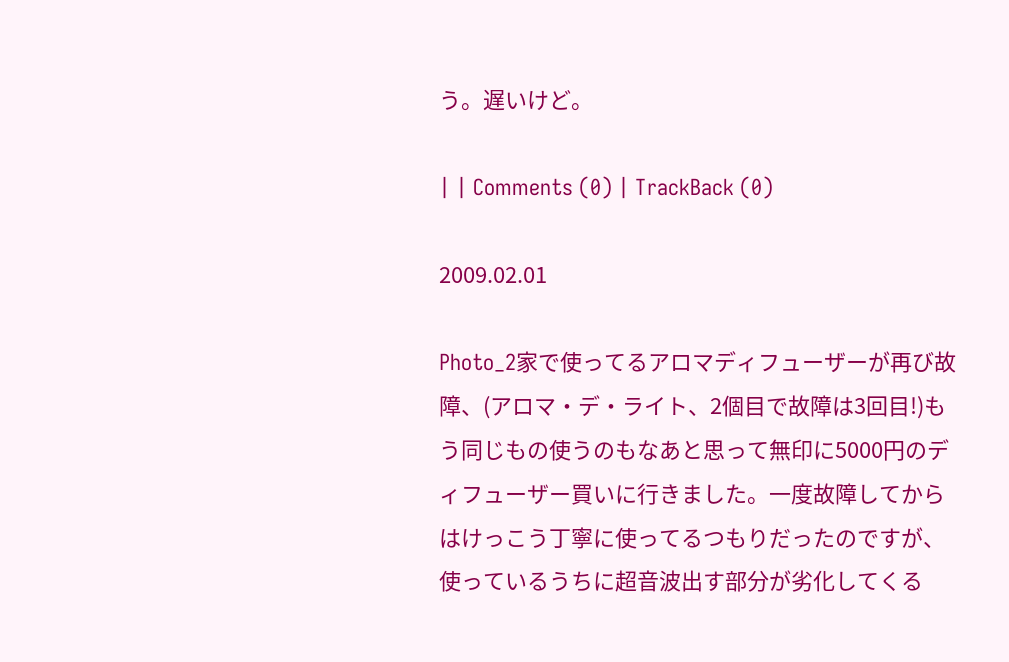う。遅いけど。

| | Comments (0) | TrackBack (0)

2009.02.01

Photo_2家で使ってるアロマディフューザーが再び故障、(アロマ・デ・ライト、2個目で故障は3回目!)もう同じもの使うのもなあと思って無印に5000円のディフューザー買いに行きました。一度故障してからはけっこう丁寧に使ってるつもりだったのですが、使っているうちに超音波出す部分が劣化してくる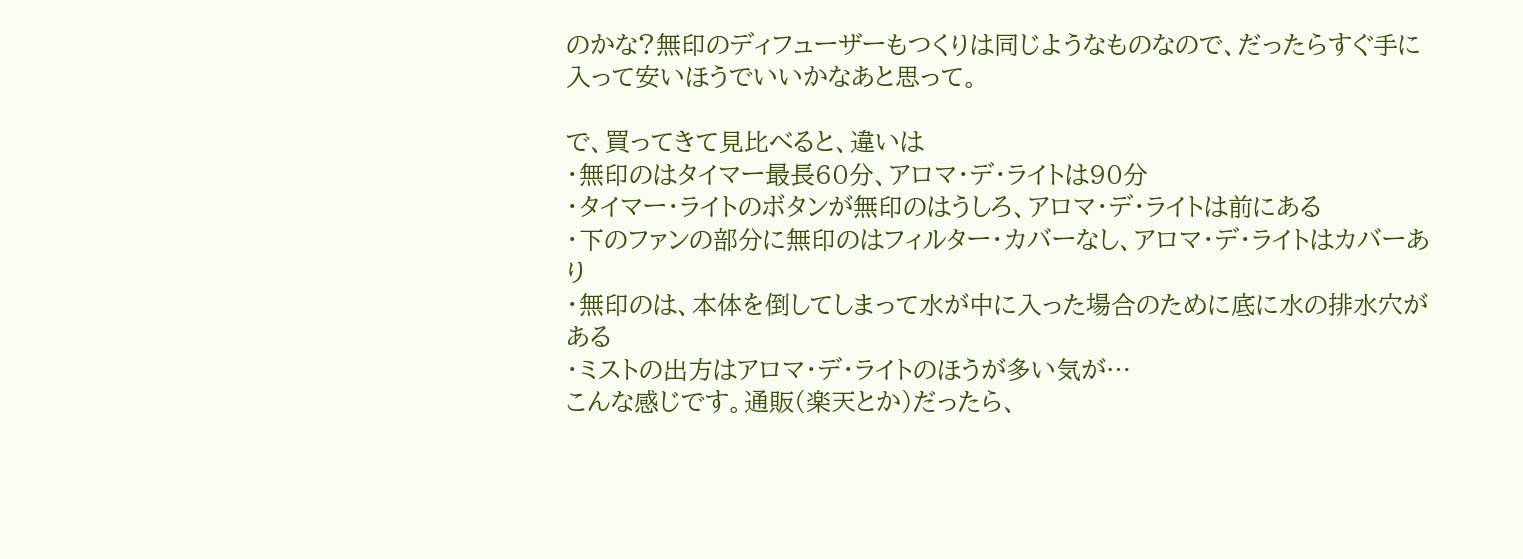のかな?無印のディフューザーもつくりは同じようなものなので、だったらすぐ手に入って安いほうでいいかなあと思って。

で、買ってきて見比べると、違いは
・無印のはタイマー最長60分、アロマ・デ・ライトは90分
・タイマー・ライトのボタンが無印のはうしろ、アロマ・デ・ライトは前にある
・下のファンの部分に無印のはフィルター・カバーなし、アロマ・デ・ライトはカバーあり
・無印のは、本体を倒してしまって水が中に入った場合のために底に水の排水穴がある
・ミストの出方はアロマ・デ・ライトのほうが多い気が…
こんな感じです。通販(楽天とか)だったら、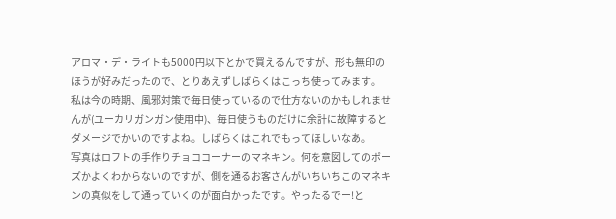アロマ・デ・ライトも5000円以下とかで買えるんですが、形も無印のほうが好みだったので、とりあえずしばらくはこっち使ってみます。
私は今の時期、風邪対策で毎日使っているので仕方ないのかもしれませんが(ユーカリガンガン使用中)、毎日使うものだけに余計に故障するとダメージでかいのですよね。しばらくはこれでもってほしいなあ。
写真はロフトの手作りチョココーナーのマネキン。何を意図してのポーズかよくわからないのですが、側を通るお客さんがいちいちこのマネキンの真似をして通っていくのが面白かったです。やったるでー!と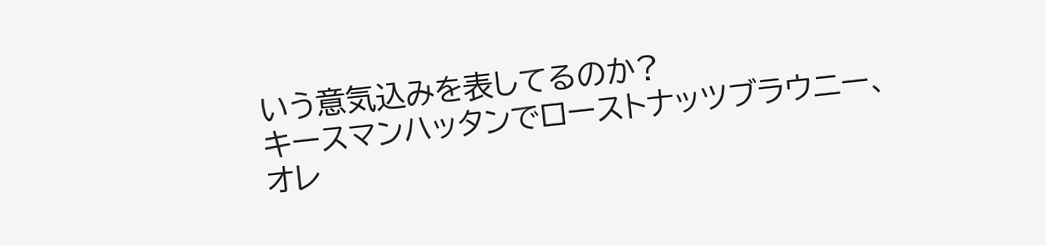いう意気込みを表してるのか?
キースマンハッタンでローストナッツブラウニー、オレ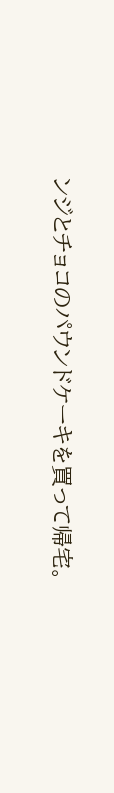ンジとチョコのパウンドケーキを買って帰宅。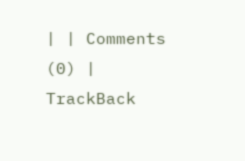| | Comments (0) | TrackBack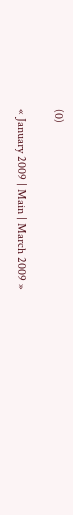(0)

« January 2009 | Main | March 2009 »